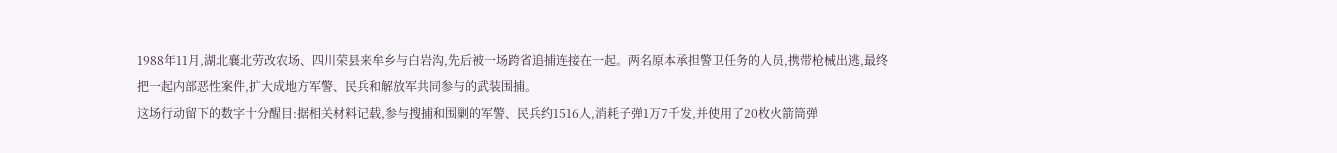1988年11月,湖北襄北劳改农场、四川荣县来牟乡与白岩沟,先后被一场跨省追捕连接在一起。两名原本承担警卫任务的人员,携带枪械出逃,最终把一起内部恶性案件,扩大成地方军警、民兵和解放军共同参与的武装围捕。
这场行动留下的数字十分醒目:据相关材料记载,参与搜捕和围剿的军警、民兵约1516人,消耗子弹1万7千发,并使用了20枚火箭筒弹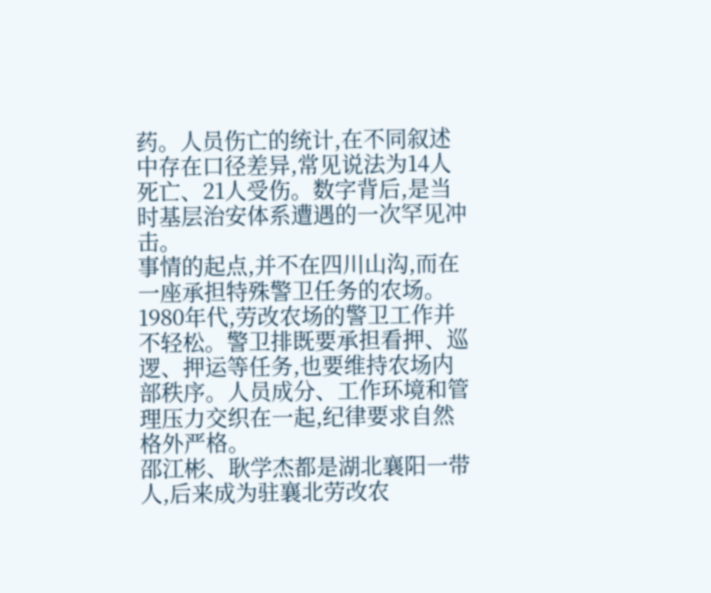药。人员伤亡的统计,在不同叙述中存在口径差异,常见说法为14人死亡、21人受伤。数字背后,是当时基层治安体系遭遇的一次罕见冲击。
事情的起点,并不在四川山沟,而在一座承担特殊警卫任务的农场。
1980年代,劳改农场的警卫工作并不轻松。警卫排既要承担看押、巡逻、押运等任务,也要维持农场内部秩序。人员成分、工作环境和管理压力交织在一起,纪律要求自然格外严格。
邵江彬、耿学杰都是湖北襄阳一带人,后来成为驻襄北劳改农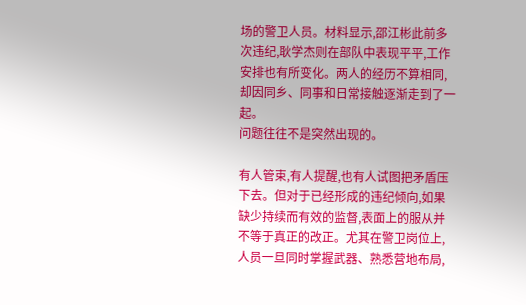场的警卫人员。材料显示,邵江彬此前多次违纪,耿学杰则在部队中表现平平,工作安排也有所变化。两人的经历不算相同,却因同乡、同事和日常接触逐渐走到了一起。
问题往往不是突然出现的。

有人管束,有人提醒,也有人试图把矛盾压下去。但对于已经形成的违纪倾向,如果缺少持续而有效的监督,表面上的服从并不等于真正的改正。尤其在警卫岗位上,人员一旦同时掌握武器、熟悉营地布局,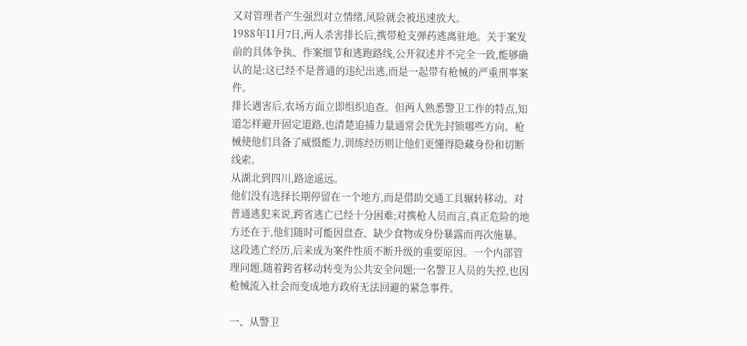又对管理者产生强烈对立情绪,风险就会被迅速放大。
1988年11月7日,两人杀害排长后,携带枪支弹药逃离驻地。关于案发前的具体争执、作案细节和逃跑路线,公开叙述并不完全一致,能够确认的是:这已经不是普通的违纪出逃,而是一起带有枪械的严重刑事案件。
排长遇害后,农场方面立即组织追查。但两人熟悉警卫工作的特点,知道怎样避开固定道路,也清楚追捕力量通常会优先封锁哪些方向。枪械使他们具备了威慑能力,训练经历则让他们更懂得隐藏身份和切断线索。
从湖北到四川,路途遥远。
他们没有选择长期停留在一个地方,而是借助交通工具辗转移动。对普通逃犯来说,跨省逃亡已经十分困难;对携枪人员而言,真正危险的地方还在于,他们随时可能因盘查、缺少食物或身份暴露而再次施暴。
这段逃亡经历,后来成为案件性质不断升级的重要原因。一个内部管理问题,随着跨省移动转变为公共安全问题;一名警卫人员的失控,也因枪械流入社会而变成地方政府无法回避的紧急事件。

一、从警卫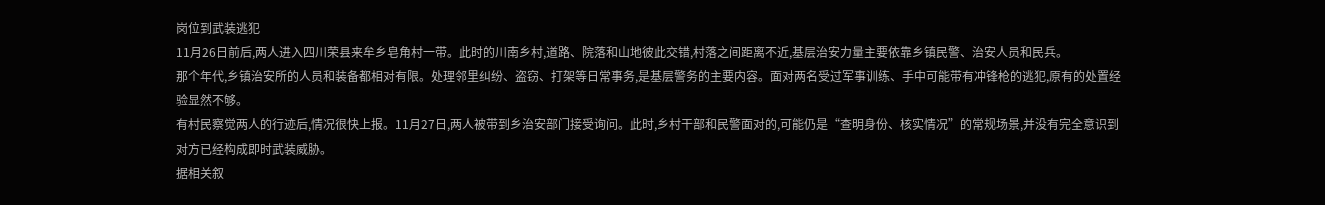岗位到武装逃犯
11月26日前后,两人进入四川荣县来牟乡皂角村一带。此时的川南乡村,道路、院落和山地彼此交错,村落之间距离不近,基层治安力量主要依靠乡镇民警、治安人员和民兵。
那个年代,乡镇治安所的人员和装备都相对有限。处理邻里纠纷、盗窃、打架等日常事务,是基层警务的主要内容。面对两名受过军事训练、手中可能带有冲锋枪的逃犯,原有的处置经验显然不够。
有村民察觉两人的行迹后,情况很快上报。11月27日,两人被带到乡治安部门接受询问。此时,乡村干部和民警面对的,可能仍是“查明身份、核实情况”的常规场景,并没有完全意识到对方已经构成即时武装威胁。
据相关叙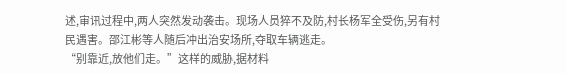述,审讯过程中,两人突然发动袭击。现场人员猝不及防,村长杨军全受伤,另有村民遇害。邵江彬等人随后冲出治安场所,夺取车辆逃走。
“别靠近,放他们走。”这样的威胁,据材料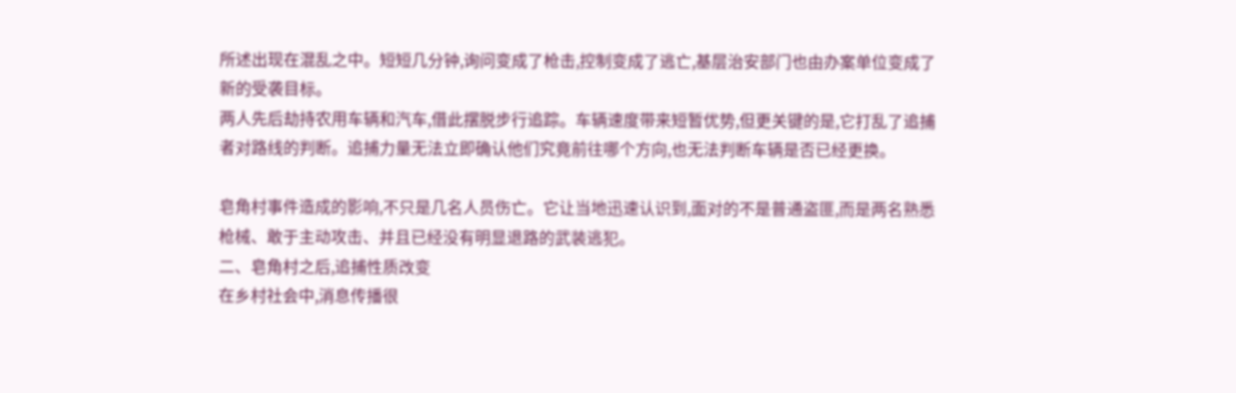所述出现在混乱之中。短短几分钟,询问变成了枪击,控制变成了逃亡,基层治安部门也由办案单位变成了新的受袭目标。
两人先后劫持农用车辆和汽车,借此摆脱步行追踪。车辆速度带来短暂优势,但更关键的是,它打乱了追捕者对路线的判断。追捕力量无法立即确认他们究竟前往哪个方向,也无法判断车辆是否已经更换。

皂角村事件造成的影响,不只是几名人员伤亡。它让当地迅速认识到,面对的不是普通盗匪,而是两名熟悉枪械、敢于主动攻击、并且已经没有明显退路的武装逃犯。
二、皂角村之后,追捕性质改变
在乡村社会中,消息传播很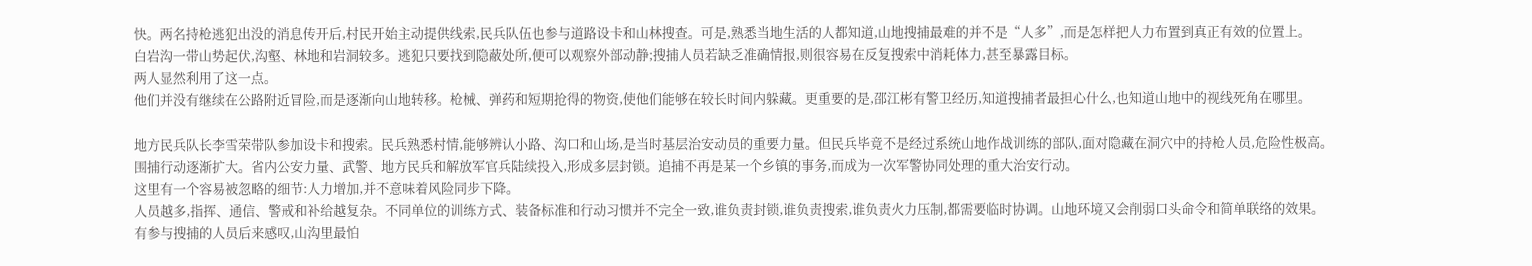快。两名持枪逃犯出没的消息传开后,村民开始主动提供线索,民兵队伍也参与道路设卡和山林搜查。可是,熟悉当地生活的人都知道,山地搜捕最难的并不是“人多”,而是怎样把人力布置到真正有效的位置上。
白岩沟一带山势起伏,沟壑、林地和岩洞较多。逃犯只要找到隐蔽处所,便可以观察外部动静;搜捕人员若缺乏准确情报,则很容易在反复搜索中消耗体力,甚至暴露目标。
两人显然利用了这一点。
他们并没有继续在公路附近冒险,而是逐渐向山地转移。枪械、弹药和短期抢得的物资,使他们能够在较长时间内躲藏。更重要的是,邵江彬有警卫经历,知道搜捕者最担心什么,也知道山地中的视线死角在哪里。

地方民兵队长李雪荣带队参加设卡和搜索。民兵熟悉村情,能够辨认小路、沟口和山场,是当时基层治安动员的重要力量。但民兵毕竟不是经过系统山地作战训练的部队,面对隐藏在洞穴中的持枪人员,危险性极高。
围捕行动逐渐扩大。省内公安力量、武警、地方民兵和解放军官兵陆续投入,形成多层封锁。追捕不再是某一个乡镇的事务,而成为一次军警协同处理的重大治安行动。
这里有一个容易被忽略的细节:人力增加,并不意味着风险同步下降。
人员越多,指挥、通信、警戒和补给越复杂。不同单位的训练方式、装备标准和行动习惯并不完全一致,谁负责封锁,谁负责搜索,谁负责火力压制,都需要临时协调。山地环境又会削弱口头命令和简单联络的效果。
有参与搜捕的人员后来感叹,山沟里最怕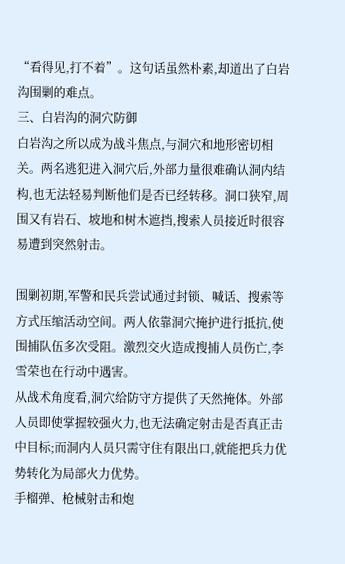“看得见,打不着”。这句话虽然朴素,却道出了白岩沟围剿的难点。
三、白岩沟的洞穴防御
白岩沟之所以成为战斗焦点,与洞穴和地形密切相关。两名逃犯进入洞穴后,外部力量很难确认洞内结构,也无法轻易判断他们是否已经转移。洞口狭窄,周围又有岩石、坡地和树木遮挡,搜索人员接近时很容易遭到突然射击。

围剿初期,军警和民兵尝试通过封锁、喊话、搜索等方式压缩活动空间。两人依靠洞穴掩护进行抵抗,使围捕队伍多次受阻。激烈交火造成搜捕人员伤亡,李雪荣也在行动中遇害。
从战术角度看,洞穴给防守方提供了天然掩体。外部人员即使掌握较强火力,也无法确定射击是否真正击中目标;而洞内人员只需守住有限出口,就能把兵力优势转化为局部火力优势。
手榴弹、枪械射击和炮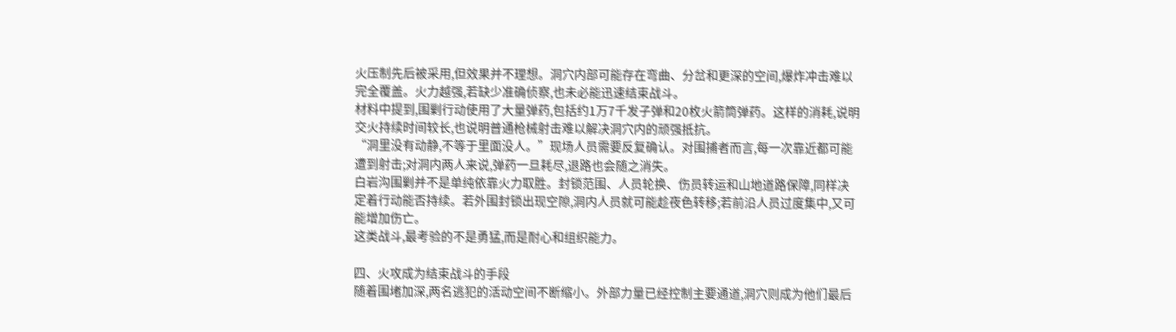火压制先后被采用,但效果并不理想。洞穴内部可能存在弯曲、分岔和更深的空间,爆炸冲击难以完全覆盖。火力越强,若缺少准确侦察,也未必能迅速结束战斗。
材料中提到,围剿行动使用了大量弹药,包括约1万7千发子弹和20枚火箭筒弹药。这样的消耗,说明交火持续时间较长,也说明普通枪械射击难以解决洞穴内的顽强抵抗。
“洞里没有动静,不等于里面没人。”现场人员需要反复确认。对围捕者而言,每一次靠近都可能遭到射击;对洞内两人来说,弹药一旦耗尽,退路也会随之消失。
白岩沟围剿并不是单纯依靠火力取胜。封锁范围、人员轮换、伤员转运和山地道路保障,同样决定着行动能否持续。若外围封锁出现空隙,洞内人员就可能趁夜色转移;若前沿人员过度集中,又可能增加伤亡。
这类战斗,最考验的不是勇猛,而是耐心和组织能力。

四、火攻成为结束战斗的手段
随着围堵加深,两名逃犯的活动空间不断缩小。外部力量已经控制主要通道,洞穴则成为他们最后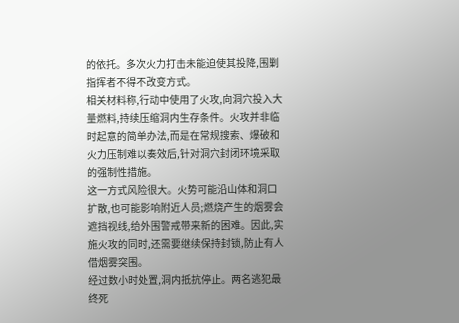的依托。多次火力打击未能迫使其投降,围剿指挥者不得不改变方式。
相关材料称,行动中使用了火攻,向洞穴投入大量燃料,持续压缩洞内生存条件。火攻并非临时起意的简单办法,而是在常规搜索、爆破和火力压制难以奏效后,针对洞穴封闭环境采取的强制性措施。
这一方式风险很大。火势可能沿山体和洞口扩散,也可能影响附近人员;燃烧产生的烟雾会遮挡视线,给外围警戒带来新的困难。因此,实施火攻的同时,还需要继续保持封锁,防止有人借烟雾突围。
经过数小时处置,洞内抵抗停止。两名逃犯最终死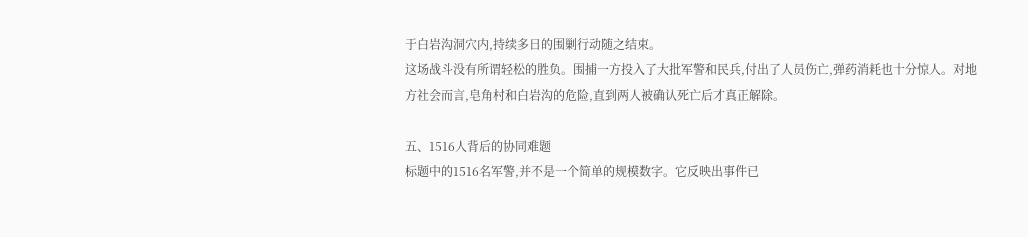于白岩沟洞穴内,持续多日的围剿行动随之结束。
这场战斗没有所谓轻松的胜负。围捕一方投入了大批军警和民兵,付出了人员伤亡,弹药消耗也十分惊人。对地方社会而言,皂角村和白岩沟的危险,直到两人被确认死亡后才真正解除。

五、1516人背后的协同难题
标题中的1516名军警,并不是一个简单的规模数字。它反映出事件已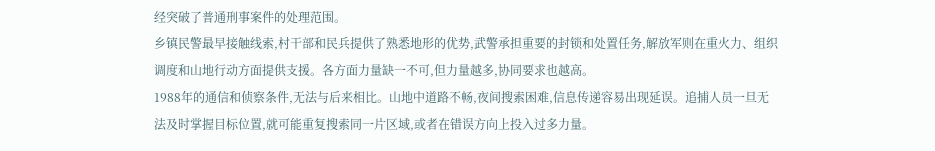经突破了普通刑事案件的处理范围。
乡镇民警最早接触线索,村干部和民兵提供了熟悉地形的优势,武警承担重要的封锁和处置任务,解放军则在重火力、组织调度和山地行动方面提供支援。各方面力量缺一不可,但力量越多,协同要求也越高。
1988年的通信和侦察条件,无法与后来相比。山地中道路不畅,夜间搜索困难,信息传递容易出现延误。追捕人员一旦无法及时掌握目标位置,就可能重复搜索同一片区域,或者在错误方向上投入过多力量。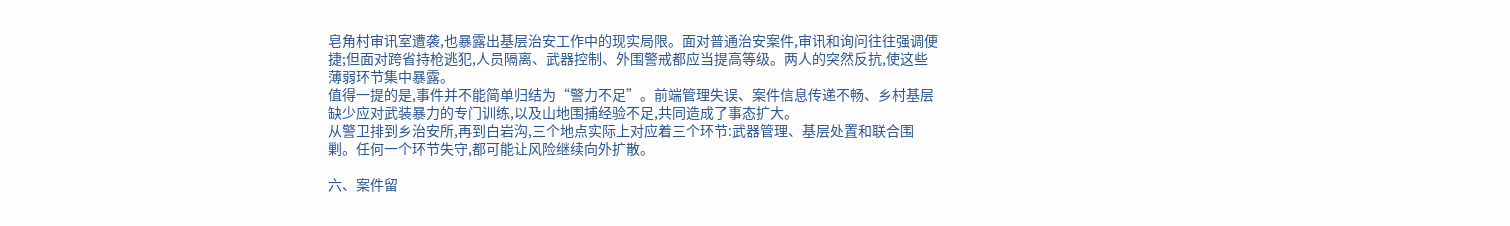皂角村审讯室遭袭,也暴露出基层治安工作中的现实局限。面对普通治安案件,审讯和询问往往强调便捷;但面对跨省持枪逃犯,人员隔离、武器控制、外围警戒都应当提高等级。两人的突然反抗,使这些薄弱环节集中暴露。
值得一提的是,事件并不能简单归结为“警力不足”。前端管理失误、案件信息传递不畅、乡村基层缺少应对武装暴力的专门训练,以及山地围捕经验不足,共同造成了事态扩大。
从警卫排到乡治安所,再到白岩沟,三个地点实际上对应着三个环节:武器管理、基层处置和联合围剿。任何一个环节失守,都可能让风险继续向外扩散。

六、案件留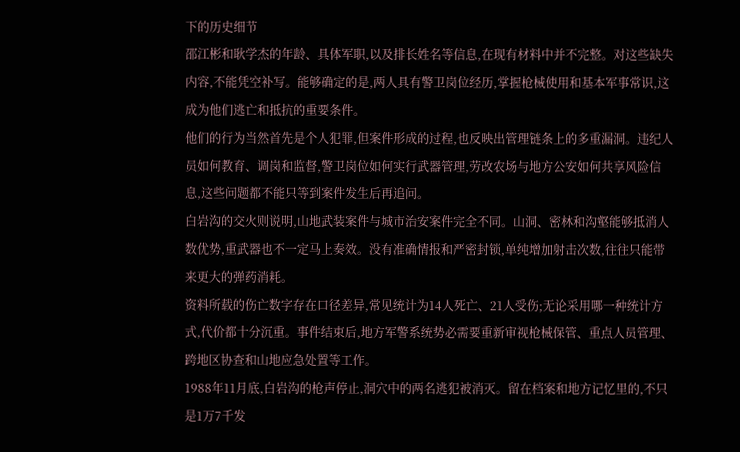下的历史细节
邵江彬和耿学杰的年龄、具体军职,以及排长姓名等信息,在现有材料中并不完整。对这些缺失内容,不能凭空补写。能够确定的是,两人具有警卫岗位经历,掌握枪械使用和基本军事常识,这成为他们逃亡和抵抗的重要条件。
他们的行为当然首先是个人犯罪,但案件形成的过程,也反映出管理链条上的多重漏洞。违纪人员如何教育、调岗和监督,警卫岗位如何实行武器管理,劳改农场与地方公安如何共享风险信息,这些问题都不能只等到案件发生后再追问。
白岩沟的交火则说明,山地武装案件与城市治安案件完全不同。山洞、密林和沟壑能够抵消人数优势,重武器也不一定马上奏效。没有准确情报和严密封锁,单纯增加射击次数,往往只能带来更大的弹药消耗。
资料所载的伤亡数字存在口径差异,常见统计为14人死亡、21人受伤;无论采用哪一种统计方式,代价都十分沉重。事件结束后,地方军警系统势必需要重新审视枪械保管、重点人员管理、跨地区协查和山地应急处置等工作。
1988年11月底,白岩沟的枪声停止,洞穴中的两名逃犯被消灭。留在档案和地方记忆里的,不只是1万7千发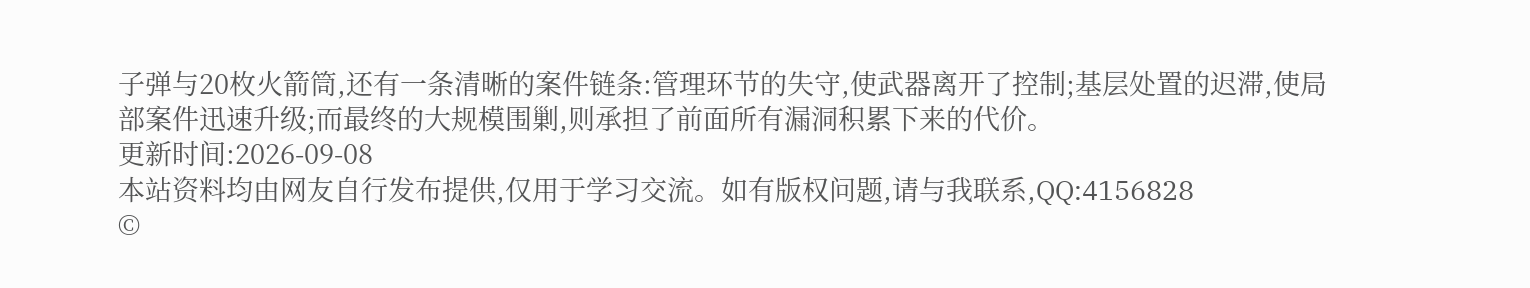子弹与20枚火箭筒,还有一条清晰的案件链条:管理环节的失守,使武器离开了控制;基层处置的迟滞,使局部案件迅速升级;而最终的大规模围剿,则承担了前面所有漏洞积累下来的代价。
更新时间:2026-09-08
本站资料均由网友自行发布提供,仅用于学习交流。如有版权问题,请与我联系,QQ:4156828
©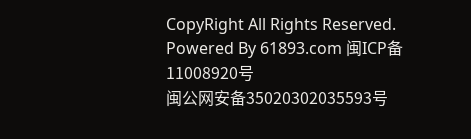CopyRight All Rights Reserved.
Powered By 61893.com 闽ICP备11008920号
闽公网安备35020302035593号